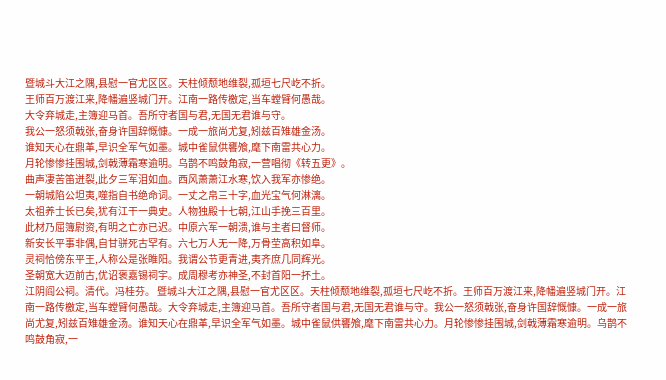暨城斗大江之隅,县慰一官尤区区。天柱倾颓地维裂,孤垣七尺屹不折。
王师百万渡江来,降幡遍竖城门开。江南一路传檄定,当车螳臂何愚哉。
大令弃城走,主簿迎马首。吾所守者国与君,无国无君谁与守。
我公一怒须戟张,奋身许国辞慨慷。一成一旅尚尤复,矧兹百雉雄金汤。
谁知天心在鼎革,早识全军气如墨。城中雀鼠供饔飧,麾下南雷共心力。
月轮惨惨挂围城,剑戟薄霜寒逾明。乌鹊不鸣鼓角寂,一营唱彻《转五更》。
曲声凄苦笛迸裂,此夕三军泪如血。西风萧萧江水寒,饮入我军亦惨绝。
一朝城陷公坦夷,噬指自书绝命词。一丈之帛三十字,血光宝气何淋漓。
太祖养士长已矣,犹有江干一典史。人物独殿十七朝,江山手挽三百里。
此材乃屈簿尉资,有明之亡亦已迟。中原六军一朝溃,谁与主者曰督师。
新安长平事非偶,自甘骈死古罕有。六七万人无一降,万骨茔高积如阜。
灵祠恰傍东平王,人称公是张睢阳。我谓公节更青进,夷齐庶几同辉光。
圣朝宽大迈前古,优诏褒嘉锡祠宇。成周穆考亦神圣,不封首阳一抔土。
江阴阎公祠。清代。冯桂芬。 暨城斗大江之隅,县慰一官尤区区。天柱倾颓地维裂,孤垣七尺屹不折。王师百万渡江来,降幡遍竖城门开。江南一路传檄定,当车螳臂何愚哉。大令弃城走,主簿迎马首。吾所守者国与君,无国无君谁与守。我公一怒须戟张,奋身许国辞慨慷。一成一旅尚尤复,矧兹百雉雄金汤。谁知天心在鼎革,早识全军气如墨。城中雀鼠供饔飧,麾下南雷共心力。月轮惨惨挂围城,剑戟薄霜寒逾明。乌鹊不鸣鼓角寂,一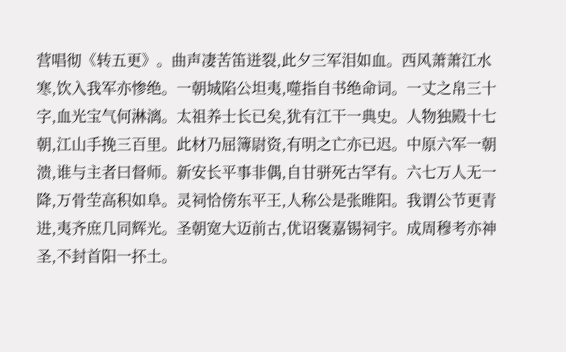营唱彻《转五更》。曲声凄苦笛迸裂,此夕三军泪如血。西风萧萧江水寒,饮入我军亦惨绝。一朝城陷公坦夷,噬指自书绝命词。一丈之帛三十字,血光宝气何淋漓。太祖养士长已矣,犹有江干一典史。人物独殿十七朝,江山手挽三百里。此材乃屈簿尉资,有明之亡亦已迟。中原六军一朝溃,谁与主者曰督师。新安长平事非偶,自甘骈死古罕有。六七万人无一降,万骨茔高积如阜。灵祠恰傍东平王,人称公是张睢阳。我谓公节更青进,夷齐庶几同辉光。圣朝宽大迈前古,优诏褒嘉锡祠宇。成周穆考亦神圣,不封首阳一抔土。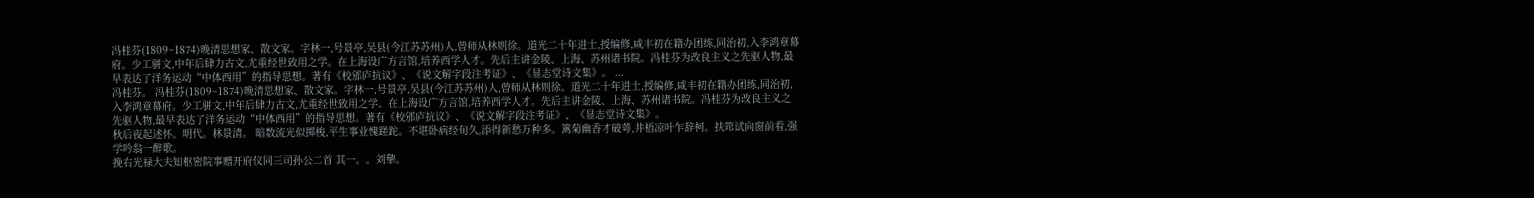冯桂芬(1809~1874)晚清思想家、散文家。字林一,号景亭,吴县(今江苏苏州)人,曾师从林则徐。道光二十年进士,授编修,咸丰初在籍办团练,同治初,入李鸿章幕府。少工骈文,中年后肆力古文,尤重经世致用之学。在上海设广方言馆,培养西学人才。先后主讲金陵、上海、苏州诸书院。冯桂芬为改良主义之先驱人物,最早表达了洋务运动“中体西用”的指导思想。著有《校邠庐抗议》、《说文解字段注考证》、《显志堂诗文集》。 ...
冯桂芬。 冯桂芬(1809~1874)晚清思想家、散文家。字林一,号景亭,吴县(今江苏苏州)人,曾师从林则徐。道光二十年进士,授编修,咸丰初在籍办团练,同治初,入李鸿章幕府。少工骈文,中年后肆力古文,尤重经世致用之学。在上海设广方言馆,培养西学人才。先后主讲金陵、上海、苏州诸书院。冯桂芬为改良主义之先驱人物,最早表达了洋务运动“中体西用”的指导思想。著有《校邠庐抗议》、《说文解字段注考证》、《显志堂诗文集》。
秋后夜起述怀。明代。林景清。 暗数流光似掷梭,平生事业愧蹉跎。不堪卧病经旬久,添得新愁万种多。篱菊幽香才破萼,井梧凉叶乍辞柯。扶筇试向窗前看,强学吟翁一醉歌。
挽右光禄大夫知枢密院事赠开府仪同三司孙公二首 其一。。刘摰。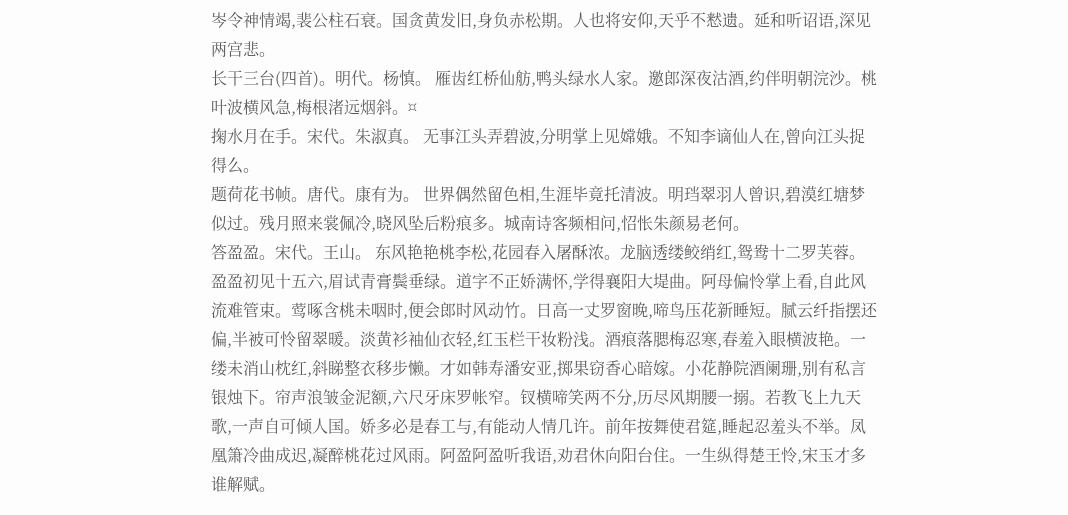岑令神情竭,裴公柱石衰。国贪黄发旧,身负赤松期。人也将安仰,天乎不慭遗。延和听诏语,深见两宫悲。
长干三台(四首)。明代。杨慎。 雁齿红桥仙舫,鸭头绿水人家。邀郎深夜沽酒,约伴明朝浣沙。桃叶波横风急,梅根渚远烟斜。¤
掬水月在手。宋代。朱淑真。 无事江头弄碧波,分明掌上见嫦娥。不知李谪仙人在,曾向江头捉得么。
题荷花书帧。唐代。康有为。 世界偶然留色相,生涯毕竟托清波。明珰翠羽人曾识,碧漠红塘梦似过。残月照来裳佩冷,晓风坠后粉痕多。城南诗客频相问,怊怅朱颜易老何。
答盈盈。宋代。王山。 东风艳艳桃李松,花园春入屠酥浓。龙脑透缕鲛绡红,鸳鸯十二罗芙蓉。盈盈初见十五六,眉试青膏鬓垂绿。道字不正娇满怀,学得襄阳大堤曲。阿母偏怜掌上看,自此风流难管束。莺啄含桃未咽时,便会郎时风动竹。日高一丈罗窗晚,啼鸟压花新睡短。腻云纤指摆还偏,半被可怜留翠暖。淡黄衫袖仙衣轻,红玉栏干妆粉浅。酒痕落腮梅忍寒,春羞入眼横波艳。一缕未消山枕红,斜睇整衣移步懒。才如韩寿潘安亚,掷果窃香心暗嫁。小花静院酒阑珊,别有私言银烛下。帘声浪皱金泥额,六尺牙床罗帐窄。钗横啼笑两不分,历尽风期腰一搦。若教飞上九天歌,一声自可倾人国。娇多必是春工与,有能动人情几许。前年按舞使君筵,睡起忍羞头不举。凤凰箫冷曲成迟,凝醉桃花过风雨。阿盈阿盈听我语,劝君休向阳台住。一生纵得楚王怜,宋玉才多谁解赋。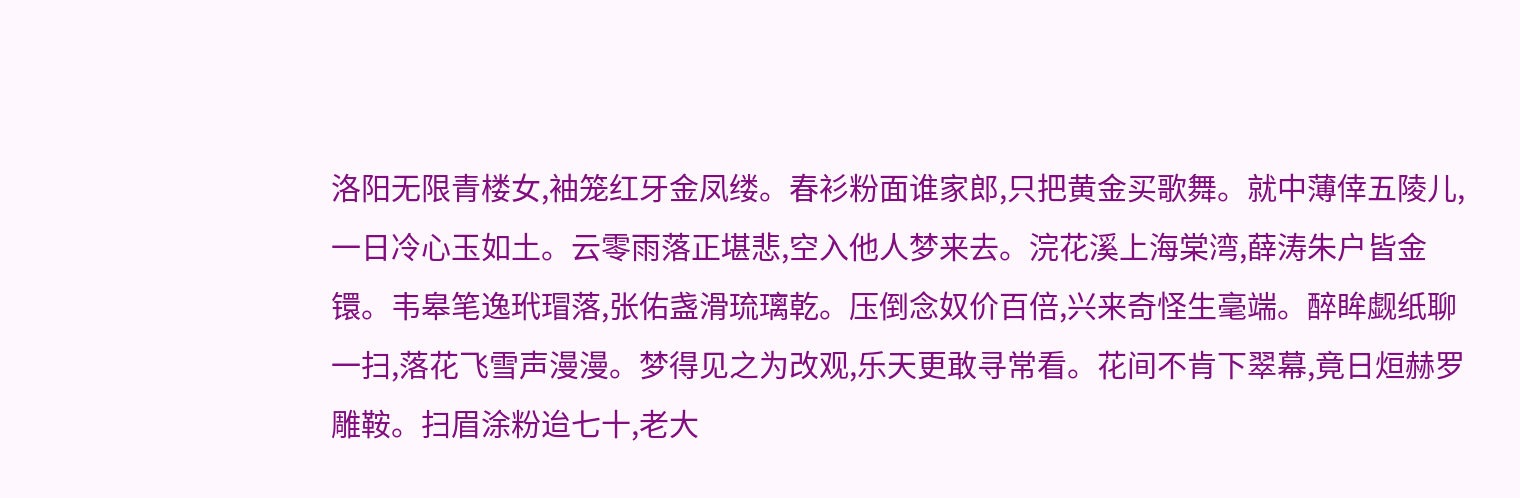洛阳无限青楼女,袖笼红牙金凤缕。春衫粉面谁家郎,只把黄金买歌舞。就中薄倖五陵儿,一日冷心玉如土。云零雨落正堪悲,空入他人梦来去。浣花溪上海棠湾,薛涛朱户皆金镮。韦皋笔逸玳瑁落,张佑盏滑琉璃乾。压倒念奴价百倍,兴来奇怪生毫端。醉眸觑纸聊一扫,落花飞雪声漫漫。梦得见之为改观,乐天更敢寻常看。花间不肯下翠幕,竟日烜赫罗雕鞍。扫眉涂粉迨七十,老大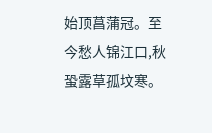始顶菖蒲冠。至今愁人锦江口,秋蛩露草孤坟寒。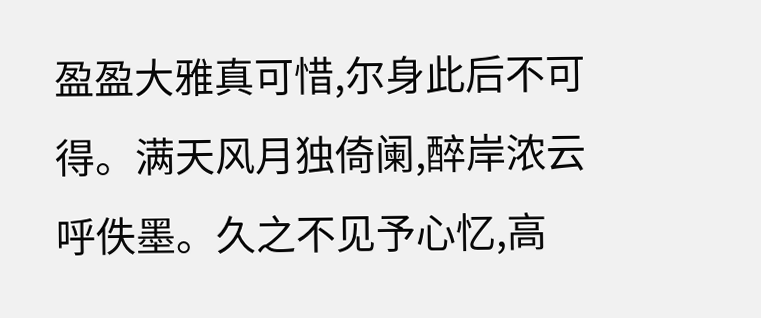盈盈大雅真可惜,尔身此后不可得。满天风月独倚阑,醉岸浓云呼佚墨。久之不见予心忆,高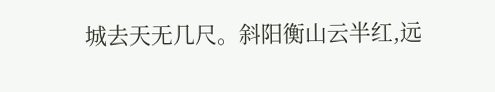城去天无几尺。斜阳衡山云半红,远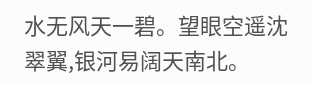水无风天一碧。望眼空遥沈翠翼,银河易阔天南北。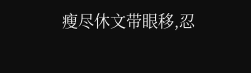瘦尽休文带眼移,忍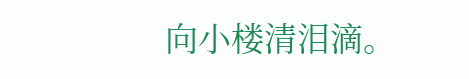向小楼清泪滴。